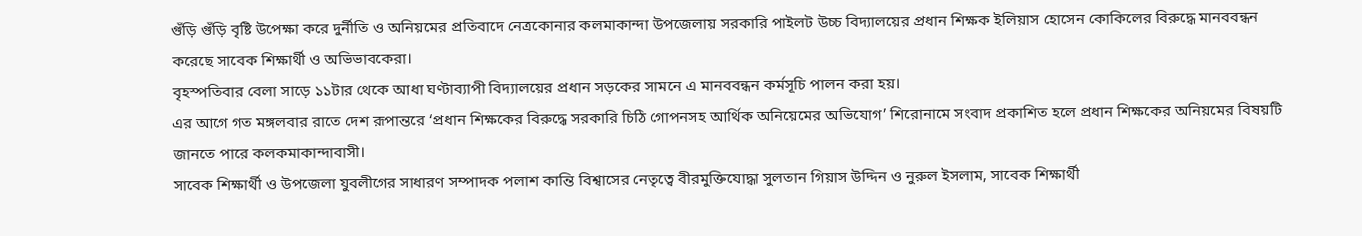গুঁড়ি গুঁড়ি বৃষ্টি উপেক্ষা করে দুর্নীতি ও অনিয়মের প্রতিবাদে নেত্রকোনার কলমাকান্দা উপজেলায় সরকারি পাইলট উচ্চ বিদ্যালয়ের প্রধান শিক্ষক ইলিয়াস হোসেন কোকিলের বিরুদ্ধে মানববন্ধন করেছে সাবেক শিক্ষার্থী ও অভিভাবকেরা।
বৃহস্পতিবার বেলা সাড়ে ১১টার থেকে আধা ঘণ্টাব্যাপী বিদ্যালয়ের প্রধান সড়কের সামনে এ মানববন্ধন কর্মসূচি পালন করা হয়।
এর আগে গত মঙ্গলবার রাতে দেশ রূপান্তরে ‘প্রধান শিক্ষকের বিরুদ্ধে সরকারি চিঠি গোপনসহ আর্থিক অনিয়েমের অভিযোগ’ শিরোনামে সংবাদ প্রকাশিত হলে প্রধান শিক্ষকের অনিয়মের বিষয়টি জানতে পারে কলকমাকান্দাবাসী।
সাবেক শিক্ষার্থী ও উপজেলা যুবলীগের সাধারণ সম্পাদক পলাশ কান্তি বিশ্বাসের নেতৃত্বে বীরমুক্তিযোদ্ধা সুলতান গিয়াস উদ্দিন ও নুরুল ইসলাম, সাবেক শিক্ষার্থী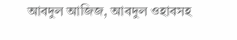আবদুল আজিজ, আবদুল ওহাবসহ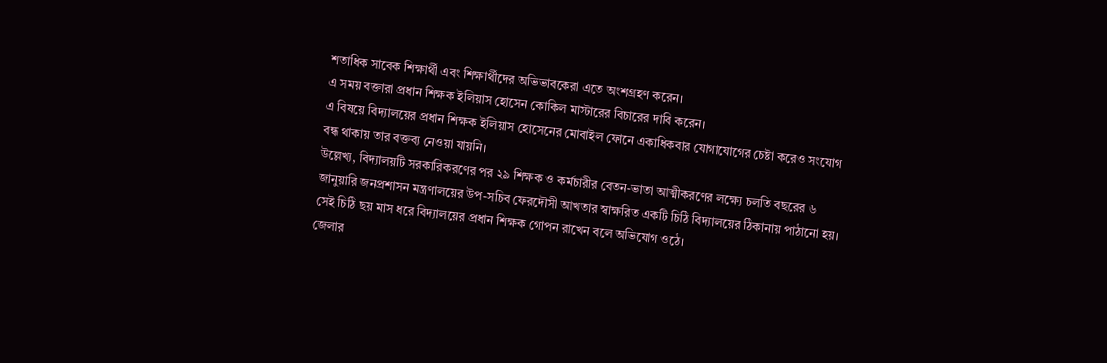শতাধিক সাবেক শিক্ষার্থী এবং শিক্ষার্থীদের অভিভাবকেরা এতে অংশগ্রহণ করেন।
এ সময় বক্তারা প্রধান শিক্ষক ইলিয়াস হোসেন কোকিল মাস্টারের বিচারের দাবি করেন।
এ বিষয়ে বিদ্যালয়ের প্রধান শিক্ষক ইলিয়াস হোসেনের মোবাইল ফোনে একাধিকবার যোগাযোগের চেষ্টা করেও সংযোগ বন্ধ থাকায় তার বক্তব্য নেওয়া যায়নি।
উল্লেখ্য, বিদ্যালয়টি সরকারিকরণের পর ২৯ শিক্ষক ও কর্মচারীর বেতন-ভাতা আত্মীকরণের লক্ষ্যে চলতি বছরের ৬ জানুয়ারি জনপ্রশাসন মন্ত্রণালয়ের উপ-সচিব ফেরদৌসী আখতার স্বাক্ষরিত একটি চিঠি বিদ্যালয়ের ঠিকানায় পাঠানো হয়। সেই চিঠি ছয় মাস ধরে বিদ্যালয়ের প্রধান শিক্ষক গোপন রাখেন বলে অভিযোগ ওঠে।
জেলার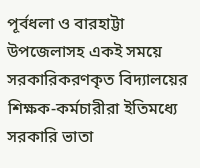পূর্বধলা ও বারহাট্টা উপজেলাসহ একই সময়ে সরকারিকরণকৃত বিদ্যালয়ের শিক্ষক-কর্মচারীরা ইতিমধ্যে সরকারি ভাতা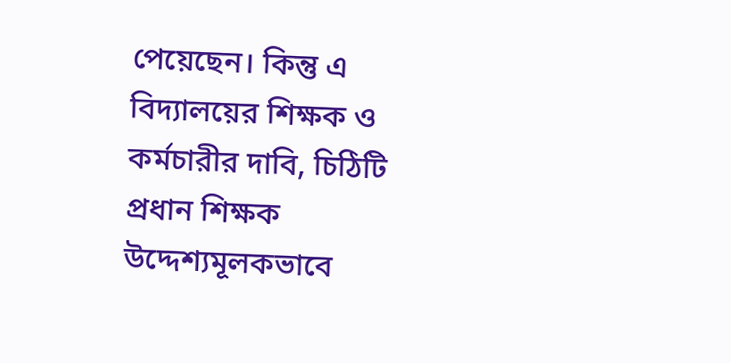পেয়েছেন। কিন্তু এ বিদ্যালয়ের শিক্ষক ও কর্মচারীর দাবি, চিঠিটি প্রধান শিক্ষক উদ্দেশ্যমূলকভাবে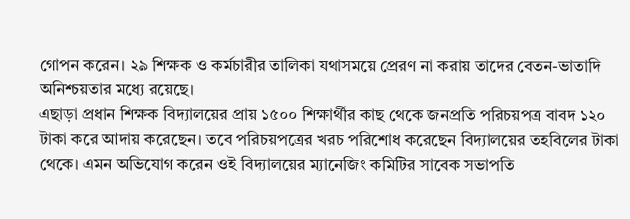গোপন করেন। ২৯ শিক্ষক ও কর্মচারীর তালিকা যথাসময়ে প্রেরণ না করায় তাদের বেতন-ভাতাদি অনিশ্চয়তার মধ্যে রয়েছে।
এছাড়া প্রধান শিক্ষক বিদ্যালয়ের প্রায় ১৫০০ শিক্ষার্থীর কাছ থেকে জনপ্রতি পরিচয়পত্র বাবদ ১২০ টাকা করে আদায় করেছেন। তবে পরিচয়পত্রের খরচ পরিশোধ করেছেন বিদ্যালয়ের তহবিলের টাকা থেকে। এমন অভিযোগ করেন ওই বিদ্যালয়ের ম্যানেজিং কমিটির সাবেক সভাপতি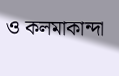ও কলমাকান্দা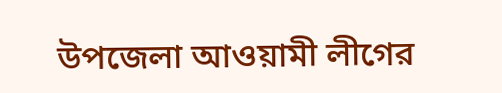উপজেলা আওয়ামী লীগের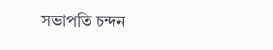সভাপতি চন্দন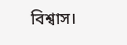বিশ্বাস।